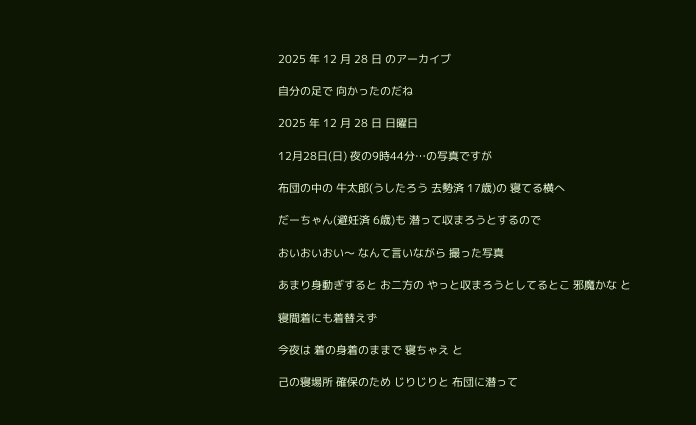2025 年 12 月 28 日 のアーカイブ

自分の足で 向かったのだね

2025 年 12 月 28 日 日曜日

12月28日(日) 夜の9時44分…の写真ですが

布団の中の 牛太郎(うしたろう 去勢済 17歳)の 寝てる横へ

だーちゃん(避妊済 6歳)も 潜って収まろうとするので

おいおいおい〜 なんて言いながら 撮った写真

あまり身動ぎすると お二方の やっと収まろうとしてるとこ 邪魔かな と

寝間着にも着替えず

今夜は 着の身着のままで 寝ちゃえ と

己の寝場所 確保のため じりじりと 布団に潜って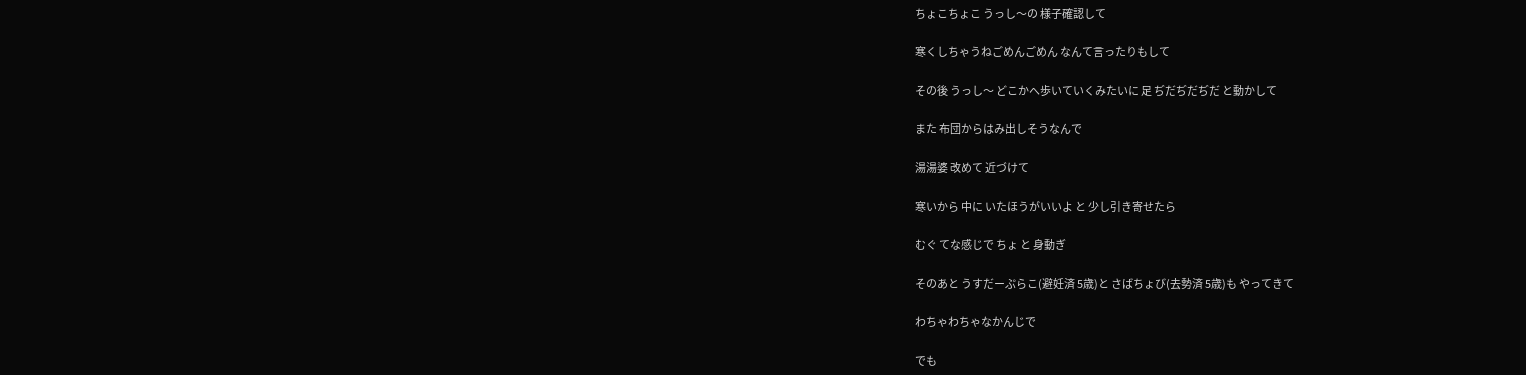ちょこちょこ うっし〜の 様子確認して

寒くしちゃうねごめんごめん なんて言ったりもして

その後 うっし〜 どこかへ歩いていくみたいに 足 ぢだぢだぢだ と動かして

また 布団からはみ出しそうなんで

湯湯婆 改めて 近づけて

寒いから 中に いたほうがいいよ と 少し引き寄せたら

むぐ てな感じで ちょ と 身動ぎ

そのあと うすだーぷらこ(避妊済 5歳)と さばちょび(去勢済 5歳)も やってきて

わちゃわちゃなかんじで

でも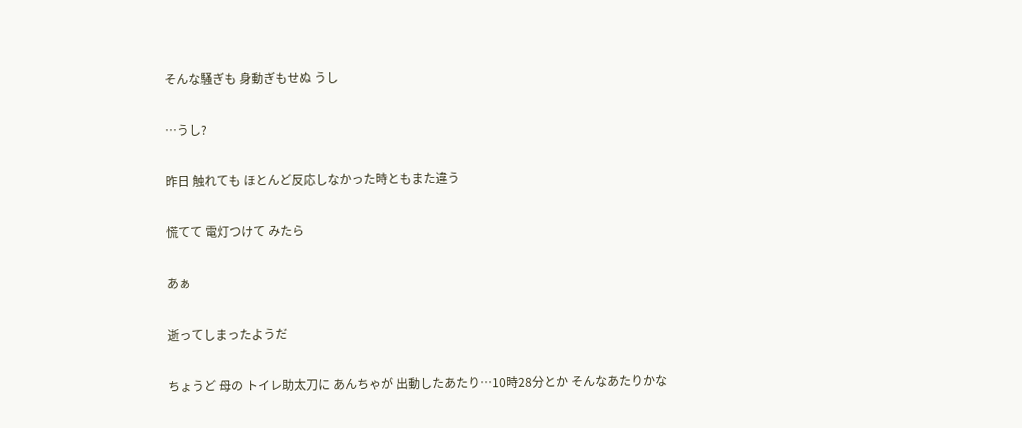そんな騒ぎも 身動ぎもせぬ うし

…うし?

昨日 触れても ほとんど反応しなかった時ともまた違う

慌てて 電灯つけて みたら

あぁ

逝ってしまったようだ

ちょうど 母の トイレ助太刀に あんちゃが 出動したあたり…10時28分とか そんなあたりかな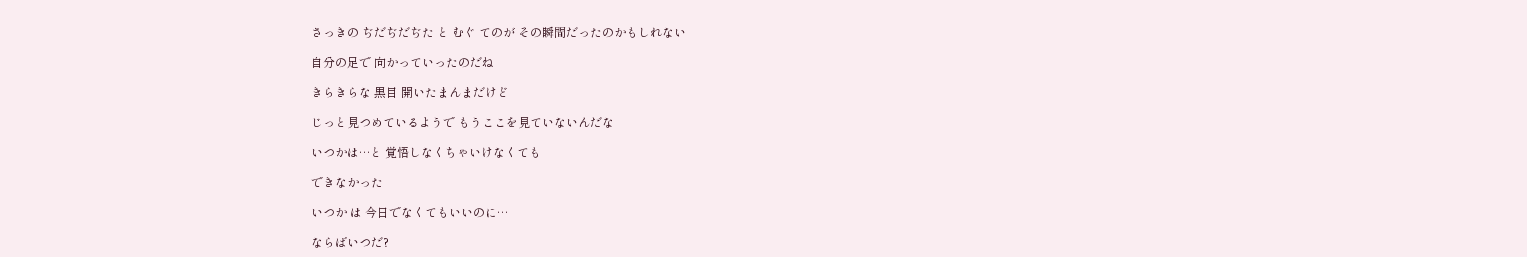さっきの ぢだぢだぢた と むぐ てのが その瞬間だったのかもしれない

自分の足で 向かっていったのだね

きらきらな 黒目 開いたまんまだけど

じっと見つめているようで もうここを見ていないんだな

いつかは…と 覚悟しなくちゃいけなくても

できなかった

いつか は 今日でなくてもいいのに…

ならばいつだ?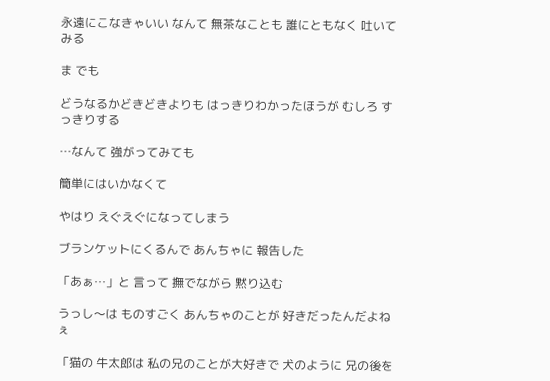永遠にこなきゃいい なんて 無茶なことも 誰にともなく 吐いてみる

ま でも

どうなるかどきどきよりも はっきりわかったほうが むしろ すっきりする

…なんて 強がってみても

簡単にはいかなくて

やはり えぐえぐになってしまう

ブランケットにくるんで あんちゃに 報告した

「あぁ…」と 言って 撫でながら 黙り込む

うっし〜は ものすごく あんちゃのことが 好きだったんだよねぇ

「猫の 牛太郎は 私の兄のことが大好きで 犬のように 兄の後を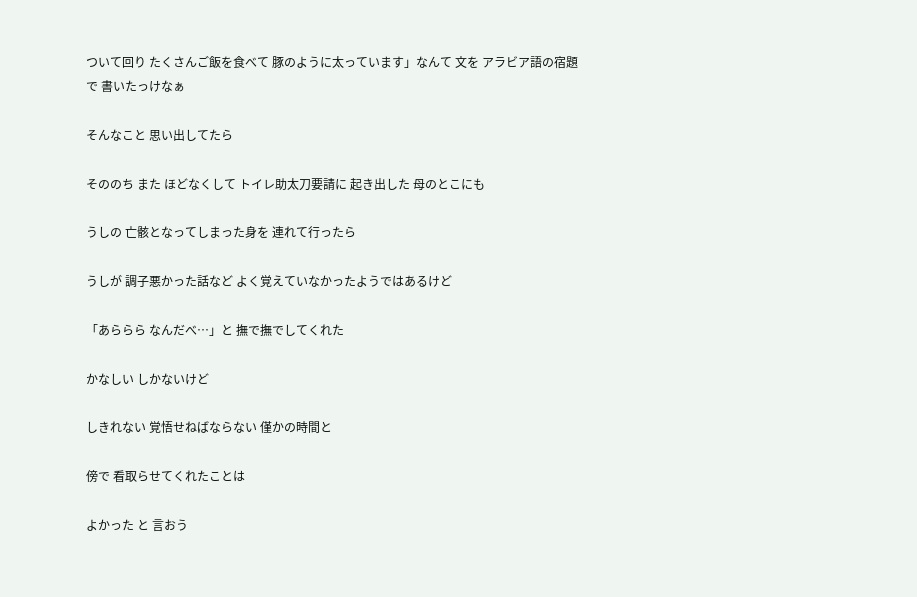ついて回り たくさんご飯を食べて 豚のように太っています」なんて 文を アラビア語の宿題で 書いたっけなぁ

そんなこと 思い出してたら

そののち また ほどなくして トイレ助太刀要請に 起き出した 母のとこにも

うしの 亡骸となってしまった身を 連れて行ったら

うしが 調子悪かった話など よく覚えていなかったようではあるけど

「あららら なんだべ…」と 撫で撫でしてくれた

かなしい しかないけど

しきれない 覚悟せねばならない 僅かの時間と

傍で 看取らせてくれたことは

よかった と 言おう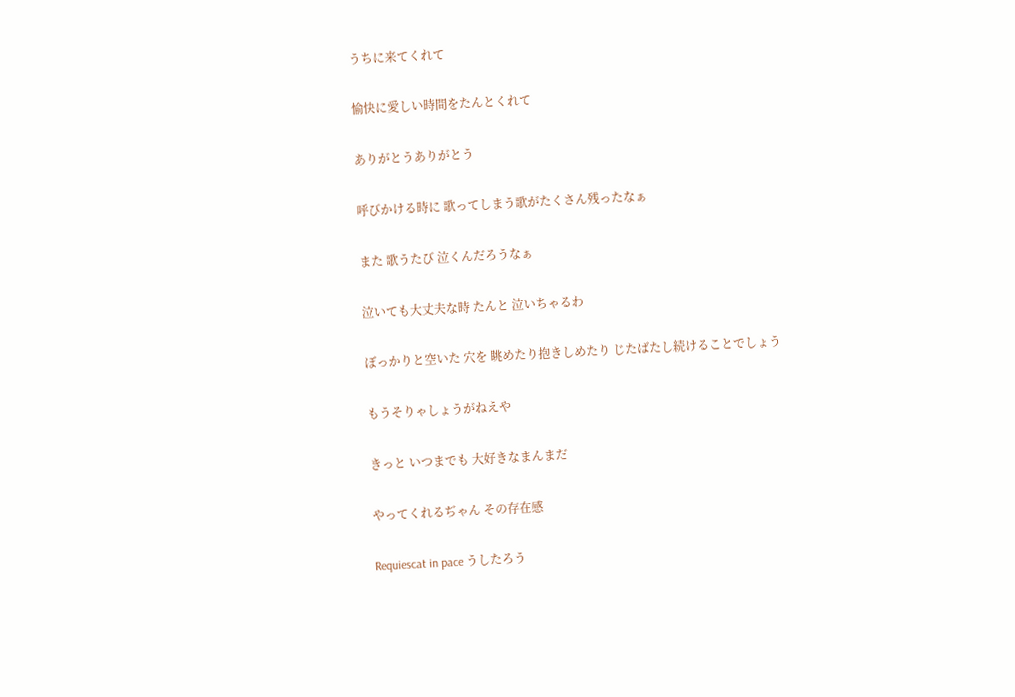うちに来てくれて

愉快に愛しい時間をたんとくれて

ありがとうありがとう

呼びかける時に 歌ってしまう歌がたくさん残ったなぁ

また 歌うたび 泣くんだろうなぁ

泣いても大丈夫な時 たんと 泣いちゃるわ

ぼっかりと空いた 穴を 眺めたり抱きしめたり じたばたし続けることでしょう

もうそりゃしょうがねえや

きっと いつまでも 大好きなまんまだ

やってくれるぢゃん その存在感

Requiescat in pace うしたろう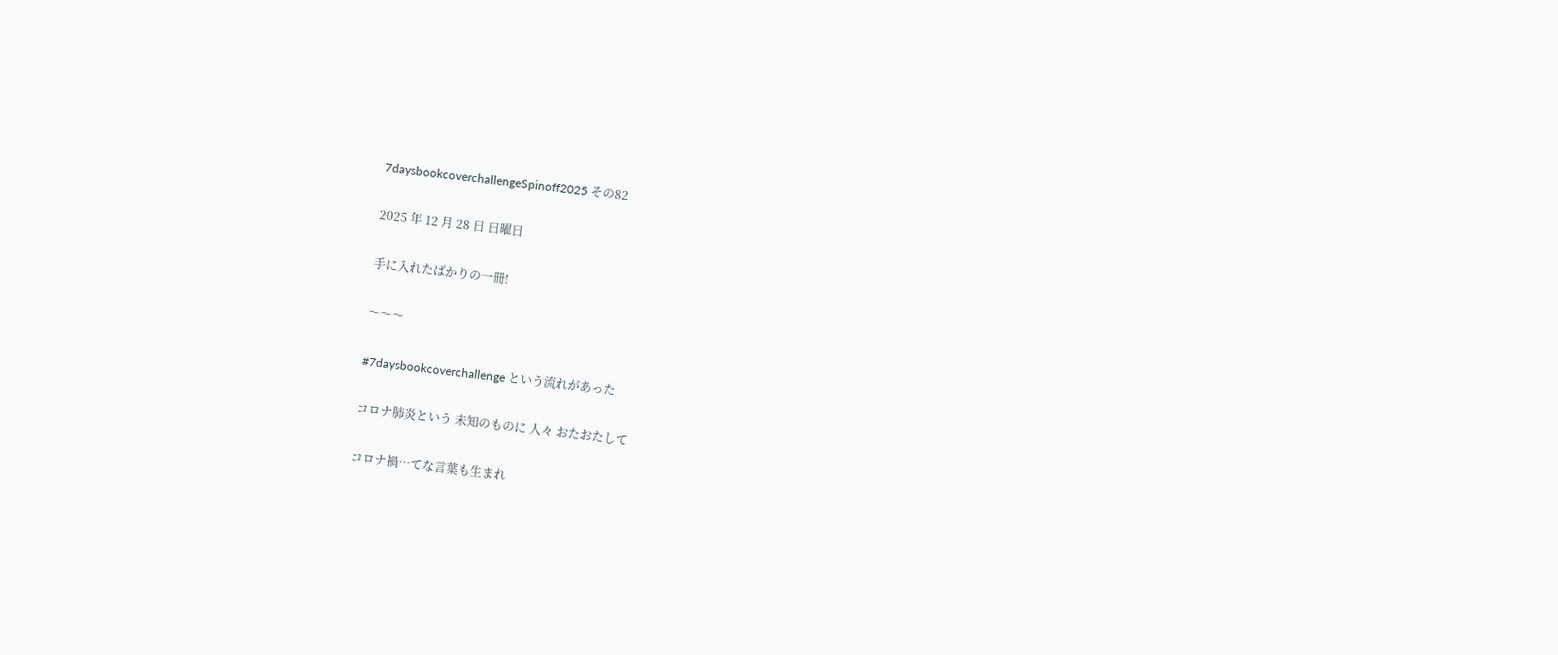7daysbookcoverchallengeSpinoff2025 その82

2025 年 12 月 28 日 日曜日

手に入れたばかりの一冊!

〜〜〜

#7daysbookcoverchallenge という流れがあった

コロナ肺炎という 未知のものに 人々 おたおたして

コロナ禍…てな言葉も生まれ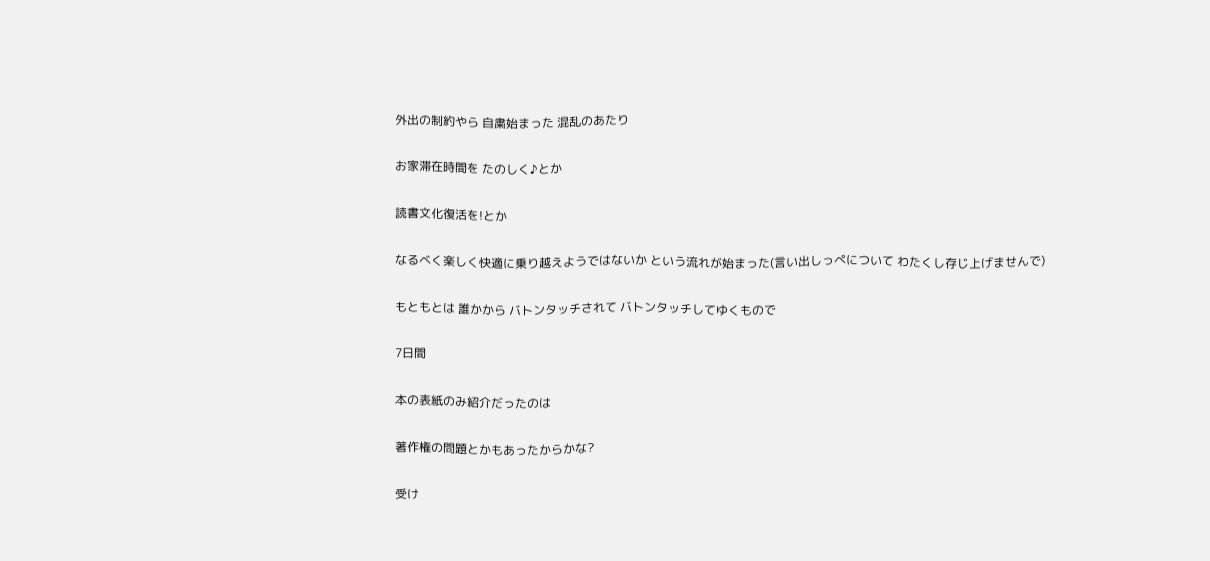外出の制約やら 自粛始まった 混乱のあたり

お家滞在時間を たのしく♪とか

読書文化復活を!とか

なるべく楽しく快適に乗り越えようではないか という流れが始まった(言い出しっぺについて わたくし存じ上げませんで)

もともとは 誰かから バトンタッチされて バトンタッチしてゆくもので

7日間

本の表紙のみ紹介だったのは

著作権の問題とかもあったからかな?

受け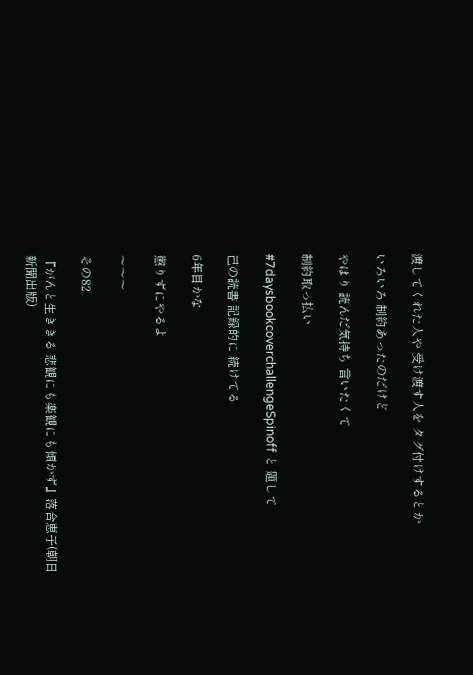渡してくれた人や 受け渡す人を タグ付けするとか

いろいろ 制約あったのだけど

やはり 読んだ気持ち 言いたくて

制約取っ払い

#7daysbookcoverchallengeSpinoff と 題して

己の読書 記録的に 続けてる

6年目かな

懲りずにやるよ

〜〜〜

その82

『がんと生ききる 悲観にも楽観にも傾かず』落合恵子(朝日新聞出版)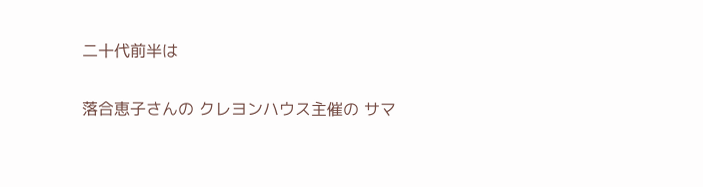二十代前半は

落合恵子さんの クレヨンハウス主催の サマ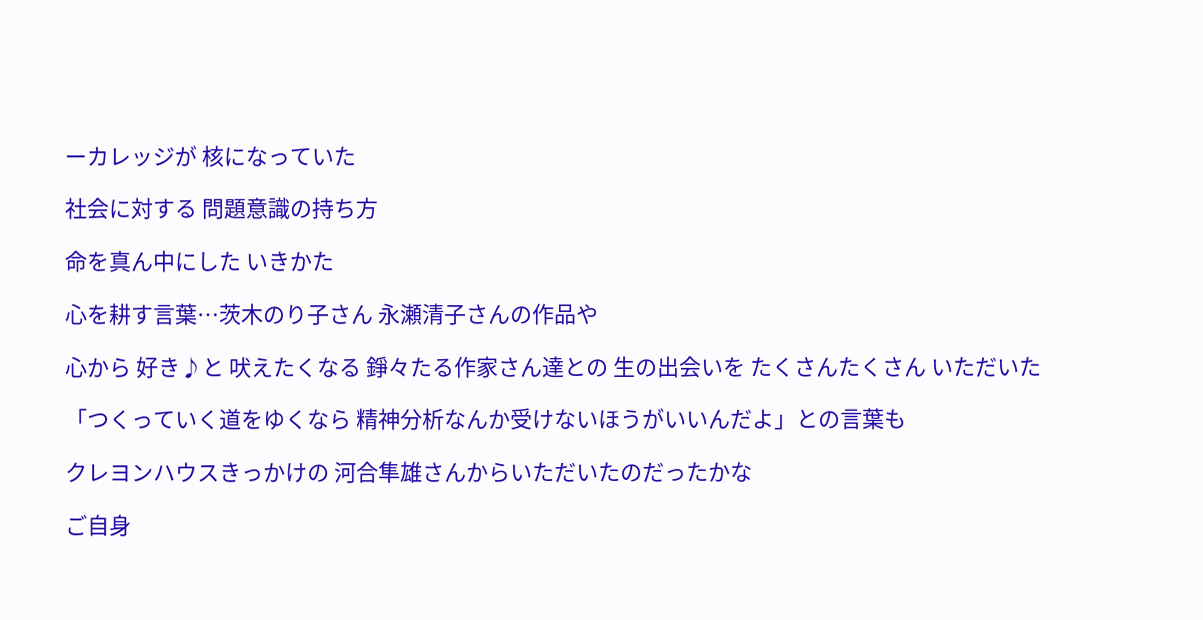ーカレッジが 核になっていた

社会に対する 問題意識の持ち方

命を真ん中にした いきかた

心を耕す言葉…茨木のり子さん 永瀬清子さんの作品や

心から 好き♪と 吠えたくなる 錚々たる作家さん達との 生の出会いを たくさんたくさん いただいた

「つくっていく道をゆくなら 精神分析なんか受けないほうがいいんだよ」との言葉も

クレヨンハウスきっかけの 河合隼雄さんからいただいたのだったかな

ご自身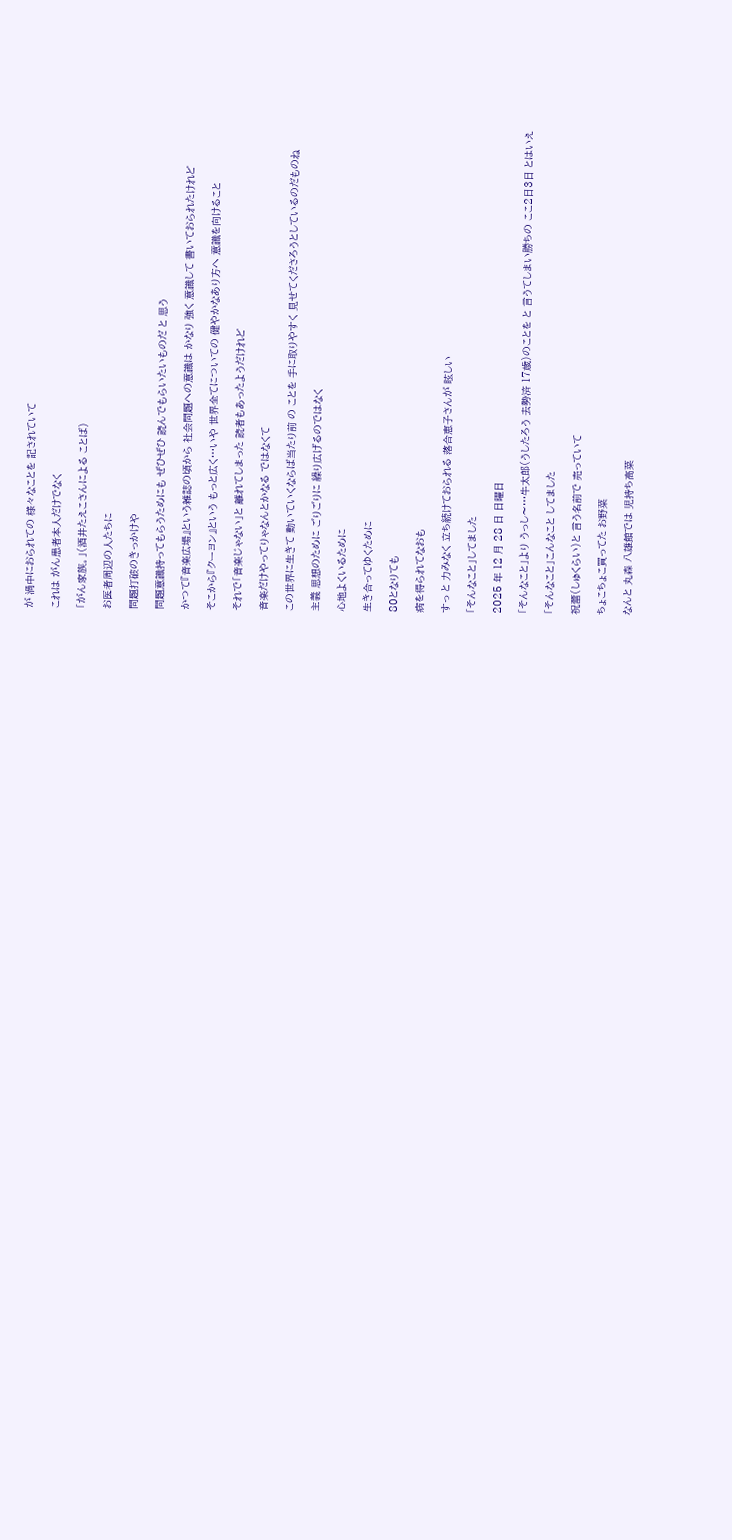が 渦中におられての 様々なことを 記されていて

これは がん患者本人だけでなく

「がん家族。」(酒井たえこさんによる ことば)

お医者周辺の人たちに

問題打破のきっかけや

問題意識持ってもらうためにも ぜひぜひ 読んでもらいたいものだ と 思う

かつて『音楽広場』という雑誌の頃から 社会問題への意識は かなり 強く 意識して 書いておられたけれど

そこから『クーヨン』という もっと広く…いや 世界全てについての 健やかなあり方へ 意識を向けること

それで「音楽じゃない」と 離れてしまった 読者もあったようだけれど

音楽だけやってりゃなんとかなる ではなくて

この世界に生きて 動いていくならば当たり前 の ことを 手に取りやすく 見せてくださろうとしているのだものね

主義 思想のために ごりごりに 繰り広げるのではなく

心地よくいるために

生き合ってゆくために

80となりても

病を得られてなおも

すっ と 力みなく 立ち続けておられる 落合恵子さんが 眩しい

「そんなこと」してました

2025 年 12 月 28 日 日曜日

「そんなこと」より うっし〜…牛太郎(うしたろう 去勢済 17歳)のことを と 言うてしまい勝ちの ここ2日3日 とはいえ

「そんなこと」こんなこと してました

祝蕾(しゅくらい)と 言う名前で 売っていて

ちょこちょこ買ってた お野菜

なんと 丸森 八雄館では 児持ち高菜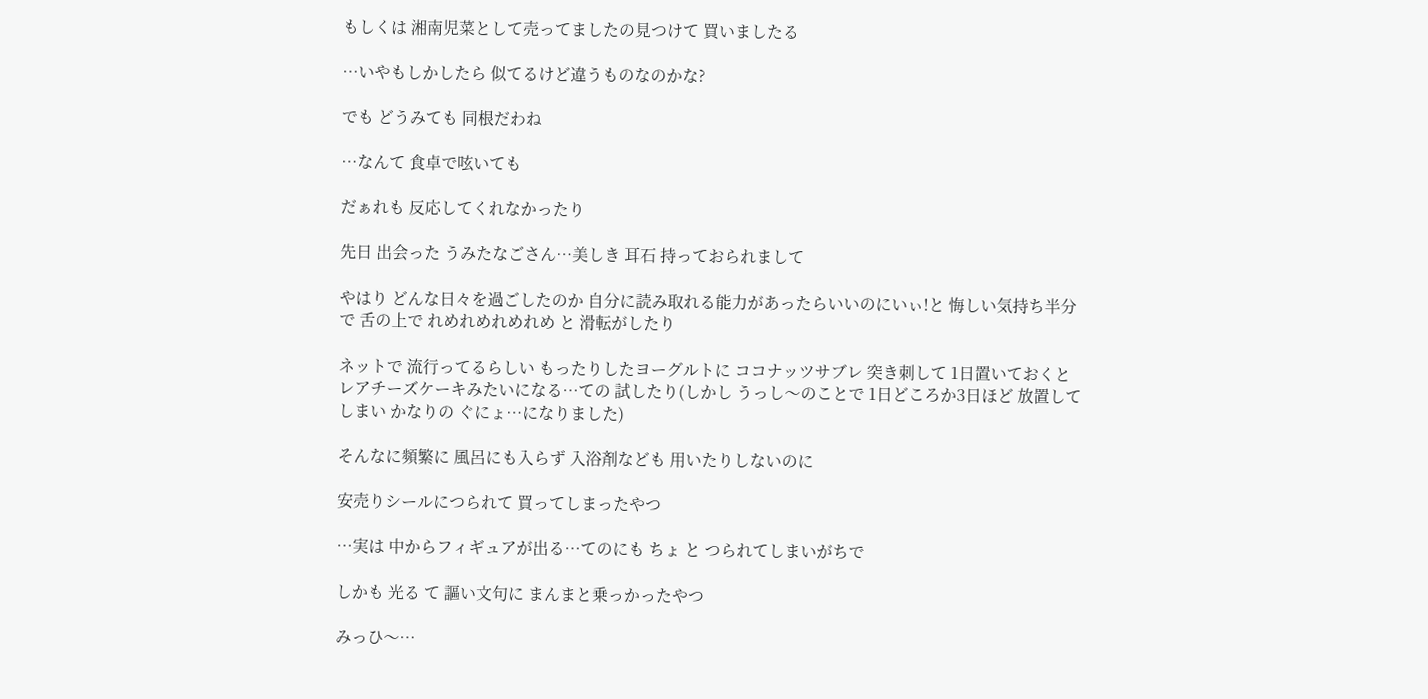もしくは 湘南児菜として売ってましたの見つけて 買いましたる

…いやもしかしたら 似てるけど違うものなのかな?

でも どうみても 同根だわね

…なんて 食卓で呟いても

だぁれも 反応してくれなかったり

先日 出会った うみたなごさん…美しき 耳石 持っておられまして

やはり どんな日々を過ごしたのか 自分に読み取れる能力があったらいいのにいぃ!と 悔しい気持ち半分で 舌の上で れめれめれめれめ と 滑転がしたり

ネットで 流行ってるらしい もったりしたヨーグルトに ココナッツサブレ 突き刺して 1日置いておくと レアチーズケーキみたいになる…ての 試したり(しかし うっし〜のことで 1日どころか3日ほど 放置してしまい かなりの ぐにょ…になりました)

そんなに頻繁に 風呂にも入らず 入浴剤なども 用いたりしないのに

安売りシールにつられて 買ってしまったやつ

…実は 中からフィギュアが出る…てのにも ちょ と つられてしまいがちで

しかも 光る て 謳い文句に まんまと乗っかったやつ

みっひ〜…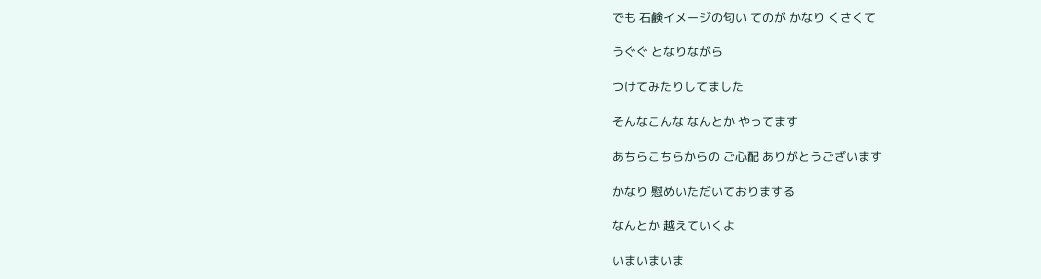でも 石鹸イメージの匂い てのが かなり くさくて

うぐぐ となりながら

つけてみたりしてました

そんなこんな なんとか やってます

あちらこちらからの ご心配 ありがとうございます

かなり 慰めいただいておりまする

なんとか 越えていくよ

いまいまいま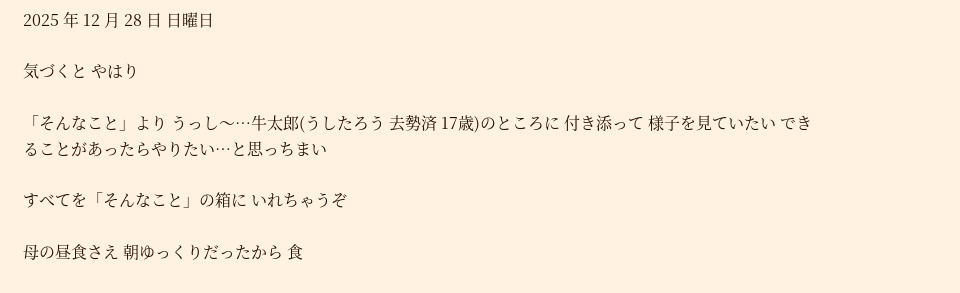2025 年 12 月 28 日 日曜日

気づくと やはり

「そんなこと」より うっし〜…牛太郎(うしたろう 去勢済 17歳)のところに 付き添って 様子を見ていたい できることがあったらやりたい…と思っちまい

すべてを「そんなこと」の箱に いれちゃうぞ

母の昼食さえ 朝ゆっくりだったから 食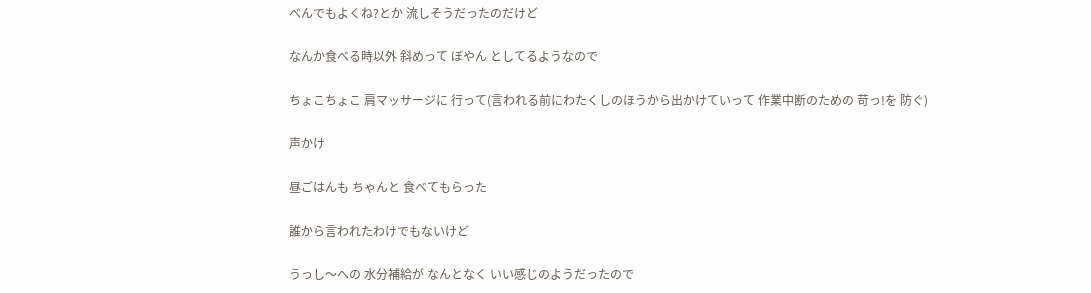べんでもよくね?とか 流しそうだったのだけど

なんか食べる時以外 斜めって ぼやん としてるようなので

ちょこちょこ 肩マッサージに 行って(言われる前にわたくしのほうから出かけていって 作業中断のための 苛っ!を 防ぐ)

声かけ

昼ごはんも ちゃんと 食べてもらった

誰から言われたわけでもないけど

うっし〜への 水分補給が なんとなく いい感じのようだったので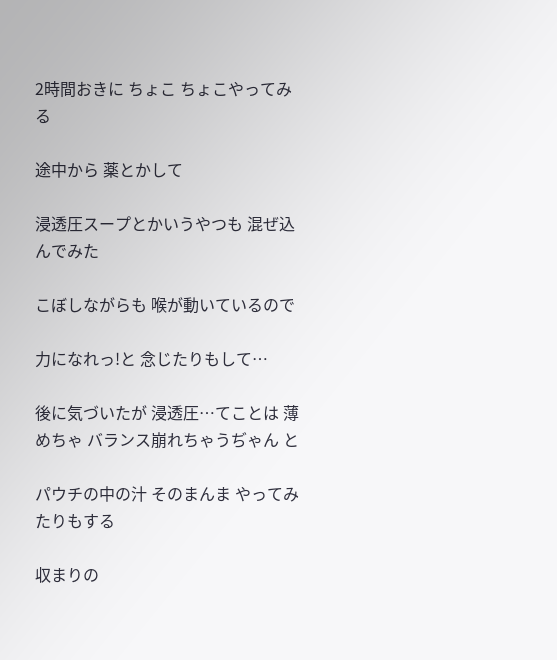2時間おきに ちょこ ちょこやってみる

途中から 薬とかして

浸透圧スープとかいうやつも 混ぜ込んでみた

こぼしながらも 喉が動いているので

力になれっ!と 念じたりもして…

後に気づいたが 浸透圧…てことは 薄めちゃ バランス崩れちゃうぢゃん と

パウチの中の汁 そのまんま やってみたりもする

収まりの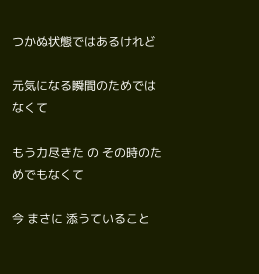つかぬ状態ではあるけれど

元気になる瞬間のためではなくて

もう力尽きた の その時のためでもなくて

今 まさに 添うていること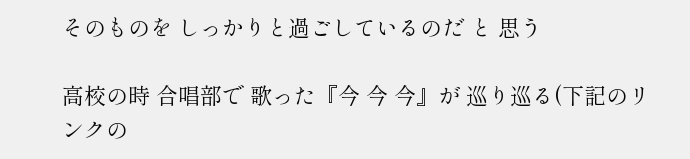そのものを しっかりと過ごしているのだ と 思う

高校の時 合唱部で 歌った『今 今 今』が 巡り巡る(下記のリンクの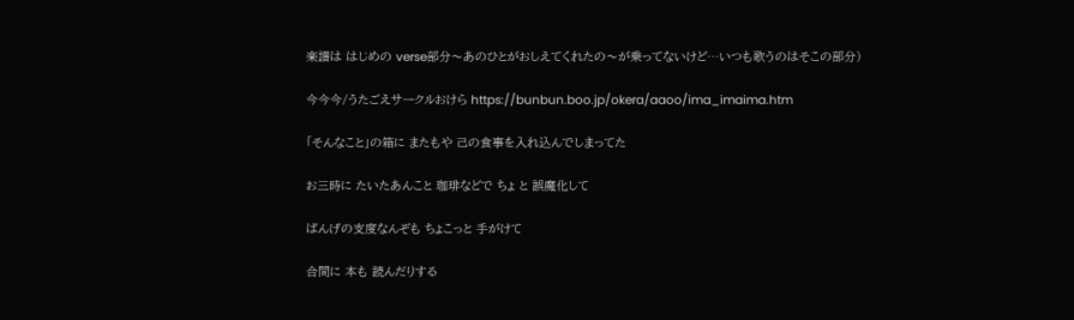楽譜は はじめの verse部分〜あのひとがおしえてくれたの〜が乗ってないけど…いつも歌うのはそこの部分)

今今今/うたごえサークルおけら https://bunbun.boo.jp/okera/aaoo/ima_imaima.htm

「そんなこと」の箱に またもや 己の食事を入れ込んでしまってた

お三時に たいたあんこと 珈琲などで ちょ と 誤魔化して

ばんげの支度なんぞも ちょこっと 手がけて

合間に 本も 読んだりする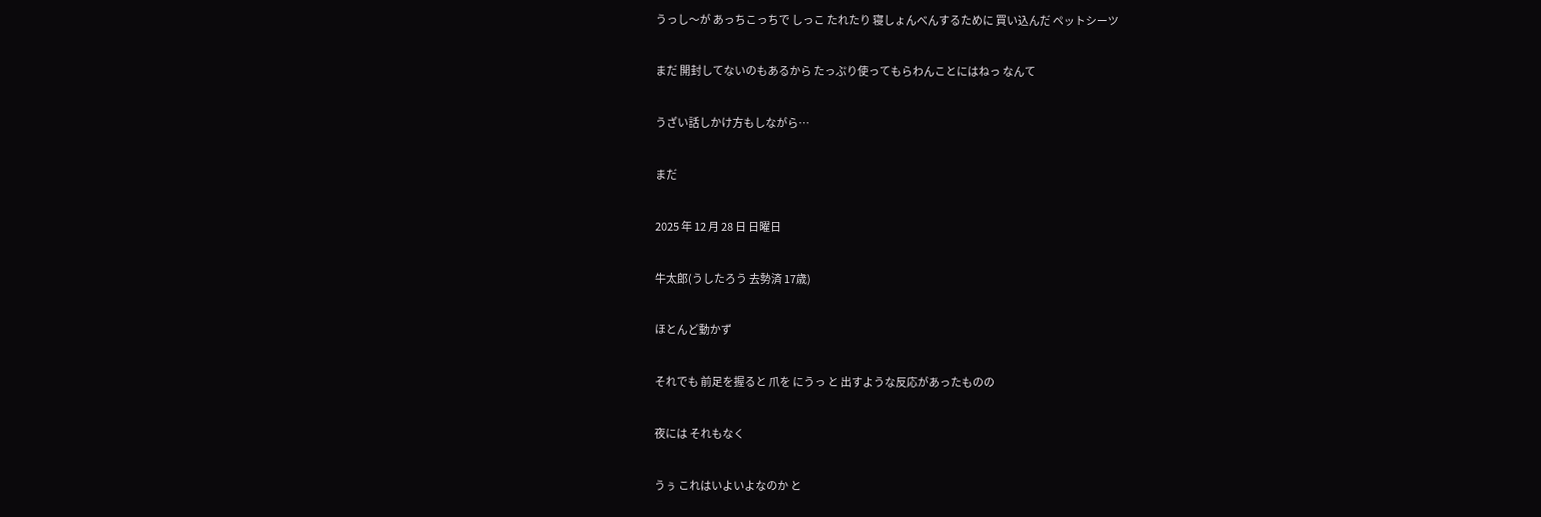うっし〜が あっちこっちで しっこ たれたり 寝しょんべんするために 買い込んだ ペットシーツ

まだ 開封してないのもあるから たっぷり使ってもらわんことにはねっ なんて

うざい話しかけ方もしながら…

まだ

2025 年 12 月 28 日 日曜日

牛太郎(うしたろう 去勢済 17歳)

ほとんど動かず

それでも 前足を握ると 爪を にうっ と 出すような反応があったものの

夜には それもなく

うぅ これはいよいよなのか と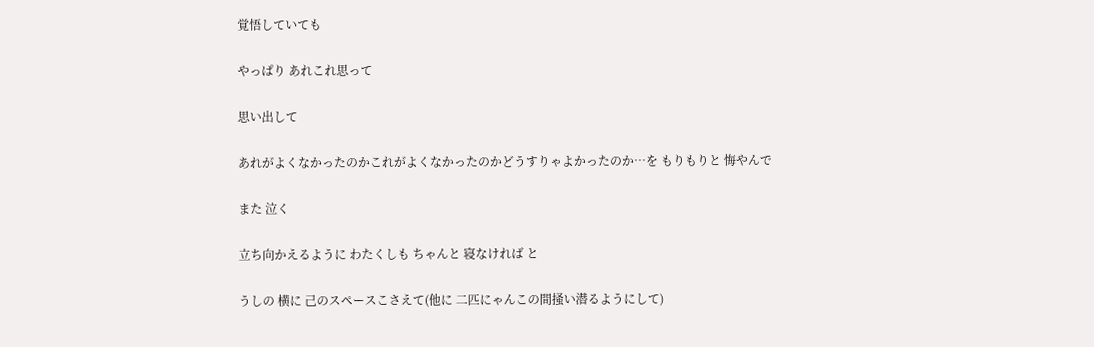覚悟していても

やっぱり あれこれ思って

思い出して

あれがよくなかったのかこれがよくなかったのかどうすりゃよかったのか…を もりもりと 悔やんで

また 泣く

立ち向かえるように わたくしも ちゃんと 寝なければ と

うしの 横に 己のスペースこさえて(他に 二匹にゃんこの間掻い潜るようにして)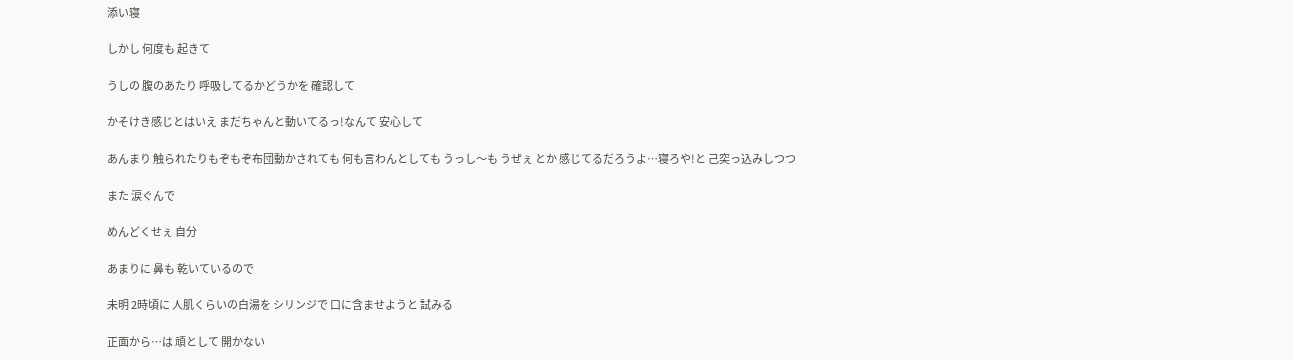添い寝

しかし 何度も 起きて

うしの 腹のあたり 呼吸してるかどうかを 確認して

かそけき感じとはいえ まだちゃんと動いてるっ!なんて 安心して

あんまり 触られたりもぞもぞ布団動かされても 何も言わんとしても うっし〜も うぜぇ とか 感じてるだろうよ…寝ろや!と 己突っ込みしつつ

また 涙ぐんで

めんどくせぇ 自分

あまりに 鼻も 乾いているので

未明 2時頃に 人肌くらいの白湯を シリンジで 口に含ませようと 試みる

正面から…は 頑として 開かない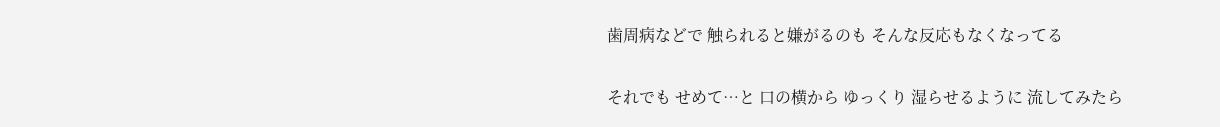歯周病などで 触られると嫌がるのも そんな反応もなくなってる

それでも せめて…と 口の横から ゆっくり 湿らせるように 流してみたら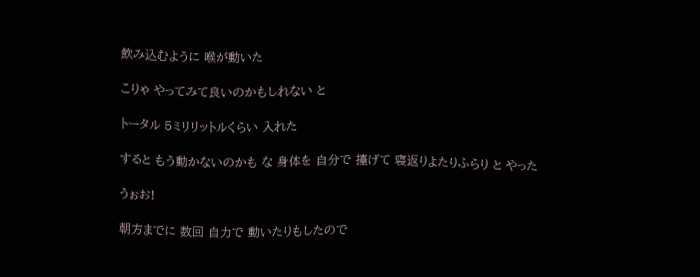飲み込むように 喉が動いた

こりゃ やってみて良いのかもしれない と

トータル 5ミリリットルくらい 入れた

すると もう動かないのかも な 身体を 自分で 擡げて 寝返りよたりふらり と やった

うぉお!

朝方までに 数回 自力で 動いたりもしたので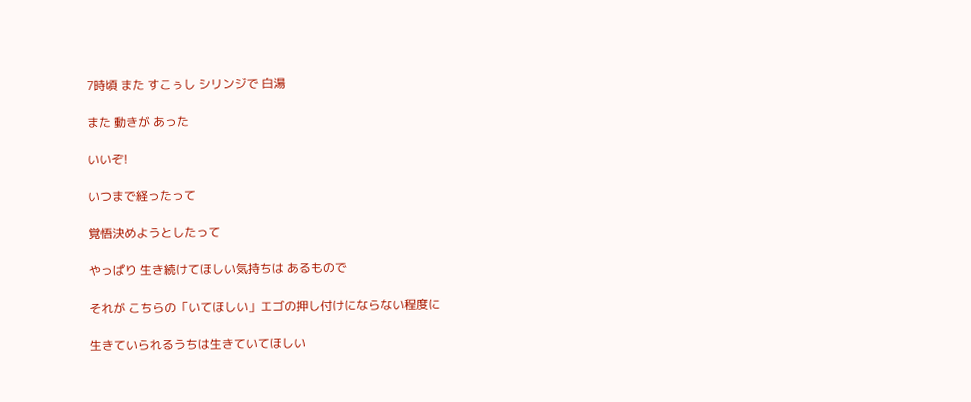7時頃 また すこぅし シリンジで 白湯

また 動きが あった

いいぞ!

いつまで経ったって

覚悟決めようとしたって

やっぱり 生き続けてほしい気持ちは あるもので

それが こちらの「いてほしい」エゴの押し付けにならない程度に

生きていられるうちは生きていてほしい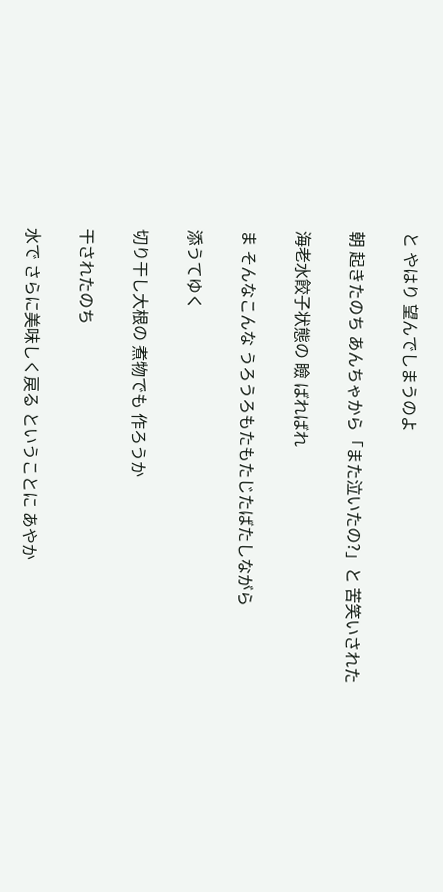と やはり 望んでしまうのよ

朝 起きたのち あんちゃから「また泣いたの?」と 苦笑いされた

海老水餃子状態の 瞼 ばればれ

ま そんなこんな うろうろもたもたじたばたしながら

添うてゆく

切り干し大根の 煮物でも 作ろうか

干されたのち

水で さらに美味しく戻る ということに あやか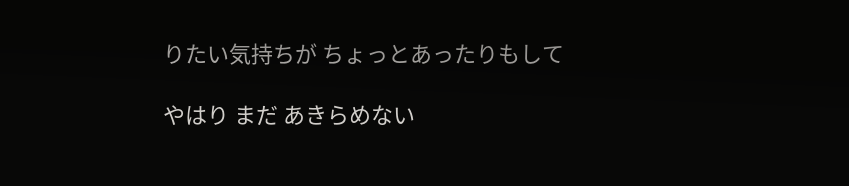りたい気持ちが ちょっとあったりもして

やはり まだ あきらめない